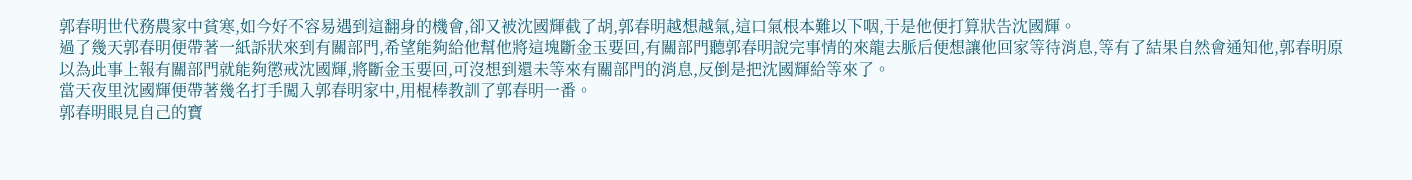郭春明世代務農家中貧寒,如今好不容易遇到這翻身的機會,卻又被沈國輝截了胡,郭春明越想越氣,這口氣根本難以下咽,于是他便打算狀告沈國輝。
過了幾天郭春明便帶著一紙訴狀來到有關部門,希望能夠給他幫他將這塊斷金玉要回,有關部門聽郭春明說完事情的來龍去脈后便想讓他回家等待消息,等有了結果自然會通知他,郭春明原以為此事上報有關部門就能夠懲戒沈國輝,將斷金玉要回,可沒想到還未等來有關部門的消息,反倒是把沈國輝給等來了。
當天夜里沈國輝便帶著幾名打手闖入郭春明家中,用棍棒教訓了郭春明一番。
郭春明眼見自己的寶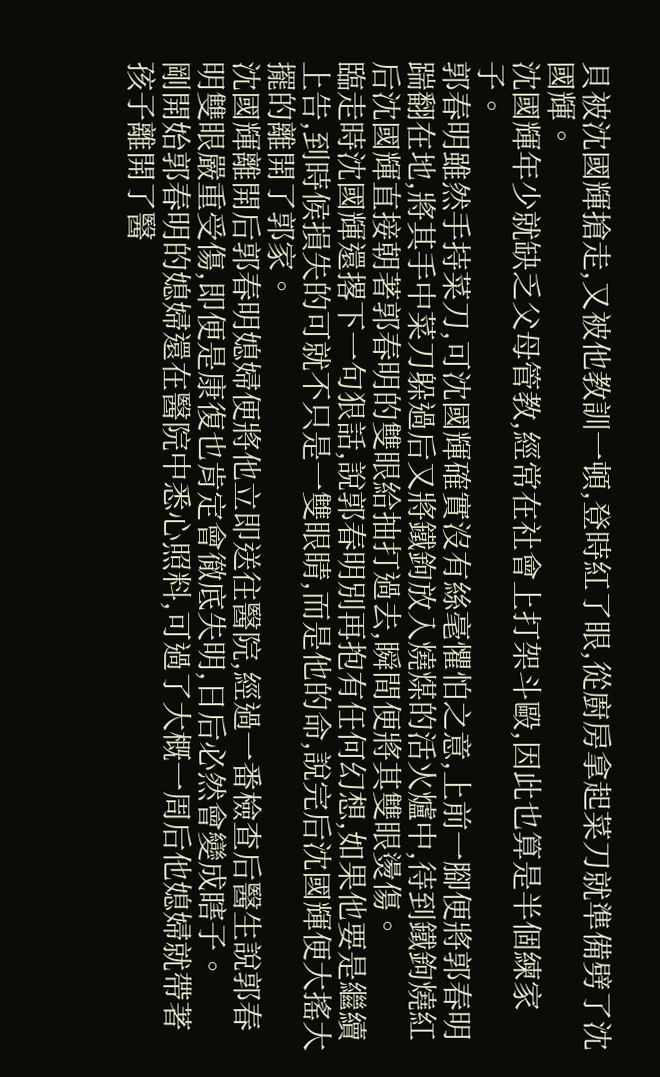貝被沈國輝搶走,又被他教訓一頓,登時紅了眼,從廚房拿起菜刀就準備劈了沈國輝。
沈國輝年少就缺乏父母管教,經常在社會上打架斗毆,因此也算是半個練家子。
郭春明雖然手持菜刀,可沈國輝確實沒有絲毫懼怕之意,上前一腳便將郭春明踹翻在地,將其手中菜刀躲過后又將鐵鉤放入燒煤的活火爐中,待到鐵鉤燒紅后沈國輝直接朝著郭春明的雙眼給抽打過去,瞬間便將其雙眼燙傷。
臨走時沈國輝還撂下一句狠話,說郭春明別再抱有任何幻想,如果他要是繼續上告,到時候損失的可就不只是一雙眼睛,而是他的命,說完后沈國輝便大搖大擺的離開了郭家。
沈國輝離開后郭春明媳婦便將他立即送往醫院,經過一番檢查后醫生說郭春明雙眼嚴重受傷,即便是康復也肯定會徹底失明,日后必然會變成瞎子。
剛開始郭春明的媳婦還在醫院中悉心照料,可過了大概一周后他媳婦就帶著孩子離開了醫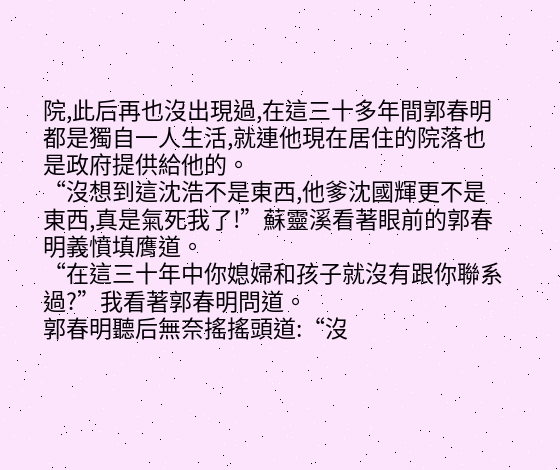院,此后再也沒出現過,在這三十多年間郭春明都是獨自一人生活,就連他現在居住的院落也是政府提供給他的。
“沒想到這沈浩不是東西,他爹沈國輝更不是東西,真是氣死我了!”蘇靈溪看著眼前的郭春明義憤填膺道。
“在這三十年中你媳婦和孩子就沒有跟你聯系過?”我看著郭春明問道。
郭春明聽后無奈搖搖頭道:“沒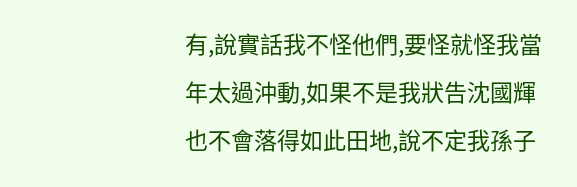有,說實話我不怪他們,要怪就怪我當年太過沖動,如果不是我狀告沈國輝也不會落得如此田地,說不定我孫子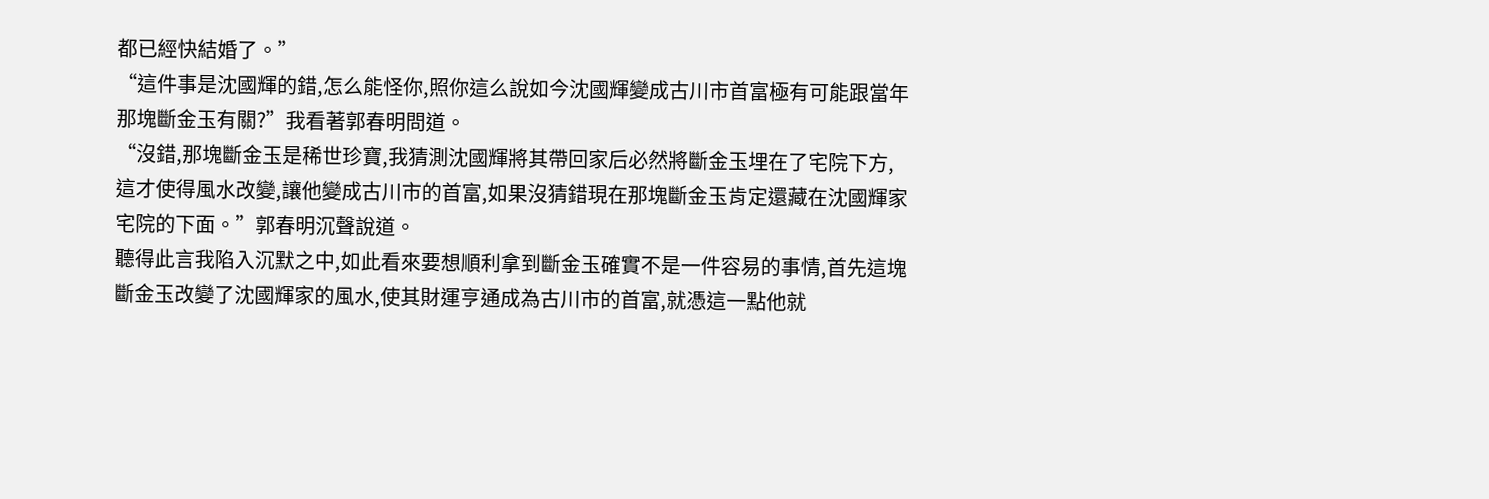都已經快結婚了。”
“這件事是沈國輝的錯,怎么能怪你,照你這么說如今沈國輝變成古川市首富極有可能跟當年那塊斷金玉有關?”我看著郭春明問道。
“沒錯,那塊斷金玉是稀世珍寶,我猜測沈國輝將其帶回家后必然將斷金玉埋在了宅院下方,這才使得風水改變,讓他變成古川市的首富,如果沒猜錯現在那塊斷金玉肯定還藏在沈國輝家宅院的下面。”郭春明沉聲說道。
聽得此言我陷入沉默之中,如此看來要想順利拿到斷金玉確實不是一件容易的事情,首先這塊斷金玉改變了沈國輝家的風水,使其財運亨通成為古川市的首富,就憑這一點他就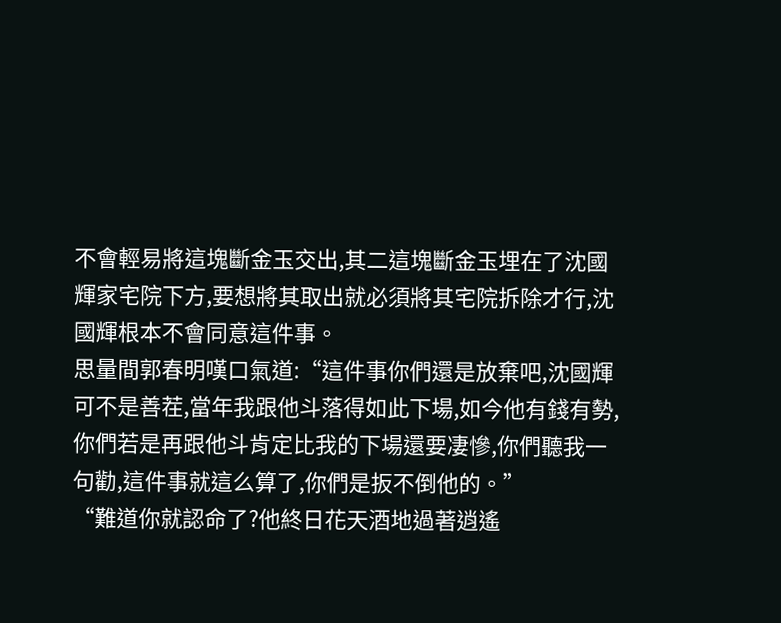不會輕易將這塊斷金玉交出,其二這塊斷金玉埋在了沈國輝家宅院下方,要想將其取出就必須將其宅院拆除才行,沈國輝根本不會同意這件事。
思量間郭春明嘆口氣道:“這件事你們還是放棄吧,沈國輝可不是善茬,當年我跟他斗落得如此下場,如今他有錢有勢,你們若是再跟他斗肯定比我的下場還要凄慘,你們聽我一句勸,這件事就這么算了,你們是扳不倒他的。”
“難道你就認命了?他終日花天酒地過著逍遙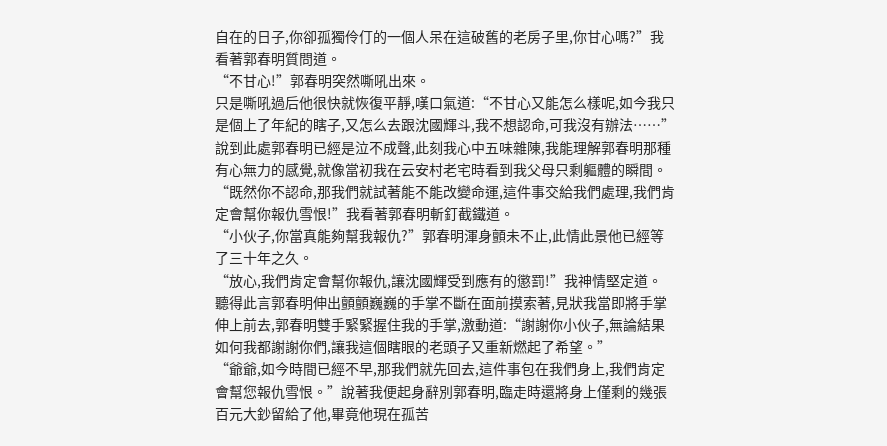自在的日子,你卻孤獨伶仃的一個人呆在這破舊的老房子里,你甘心嗎?”我看著郭春明質問道。
“不甘心!”郭春明突然嘶吼出來。
只是嘶吼過后他很快就恢復平靜,嘆口氣道:“不甘心又能怎么樣呢,如今我只是個上了年紀的瞎子,又怎么去跟沈國輝斗,我不想認命,可我沒有辦法……”
說到此處郭春明已經是泣不成聲,此刻我心中五味雜陳,我能理解郭春明那種有心無力的感覺,就像當初我在云安村老宅時看到我父母只剩軀體的瞬間。
“既然你不認命,那我們就試著能不能改變命運,這件事交給我們處理,我們肯定會幫你報仇雪恨!”我看著郭春明斬釘截鐵道。
“小伙子,你當真能夠幫我報仇?”郭春明渾身顫未不止,此情此景他已經等了三十年之久。
“放心,我們肯定會幫你報仇,讓沈國輝受到應有的懲罰!”我神情堅定道。
聽得此言郭春明伸出顫顫巍巍的手掌不斷在面前摸索著,見狀我當即將手掌伸上前去,郭春明雙手緊緊握住我的手掌,激動道:“謝謝你小伙子,無論結果如何我都謝謝你們,讓我這個瞎眼的老頭子又重新燃起了希望。”
“爺爺,如今時間已經不早,那我們就先回去,這件事包在我們身上,我們肯定會幫您報仇雪恨。”說著我便起身辭別郭春明,臨走時還將身上僅剩的幾張百元大鈔留給了他,畢竟他現在孤苦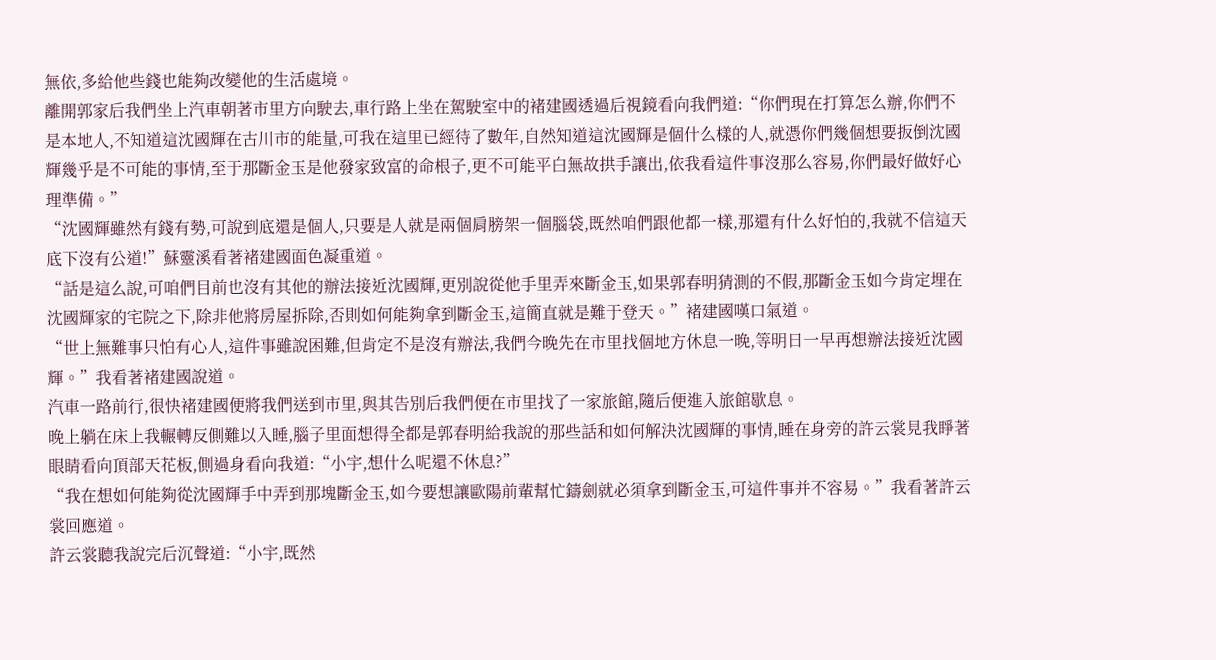無依,多給他些錢也能夠改變他的生活處境。
離開郭家后我們坐上汽車朝著市里方向駛去,車行路上坐在駕駛室中的褚建國透過后視鏡看向我們道:“你們現在打算怎么辦,你們不是本地人,不知道這沈國輝在古川市的能量,可我在這里已經待了數年,自然知道這沈國輝是個什么樣的人,就憑你們幾個想要扳倒沈國輝幾乎是不可能的事情,至于那斷金玉是他發家致富的命根子,更不可能平白無故拱手讓出,依我看這件事沒那么容易,你們最好做好心理準備。”
“沈國輝雖然有錢有勢,可說到底還是個人,只要是人就是兩個肩膀架一個腦袋,既然咱們跟他都一樣,那還有什么好怕的,我就不信這天底下沒有公道!”蘇靈溪看著褚建國面色凝重道。
“話是這么說,可咱們目前也沒有其他的辦法接近沈國輝,更別說從他手里弄來斷金玉,如果郭春明猜測的不假,那斷金玉如今肯定埋在沈國輝家的宅院之下,除非他將房屋拆除,否則如何能夠拿到斷金玉,這簡直就是難于登天。”褚建國嘆口氣道。
“世上無難事只怕有心人,這件事雖說困難,但肯定不是沒有辦法,我們今晚先在市里找個地方休息一晚,等明日一早再想辦法接近沈國輝。”我看著褚建國說道。
汽車一路前行,很快褚建國便將我們送到市里,與其告別后我們便在市里找了一家旅館,隨后便進入旅館歇息。
晚上躺在床上我輾轉反側難以入睡,腦子里面想得全都是郭春明給我說的那些話和如何解決沈國輝的事情,睡在身旁的許云裳見我睜著眼睛看向頂部天花板,側過身看向我道:“小宇,想什么呢還不休息?”
“我在想如何能夠從沈國輝手中弄到那塊斷金玉,如今要想讓歐陽前輩幫忙鑄劍就必須拿到斷金玉,可這件事并不容易。”我看著許云裳回應道。
許云裳聽我說完后沉聲道:“小宇,既然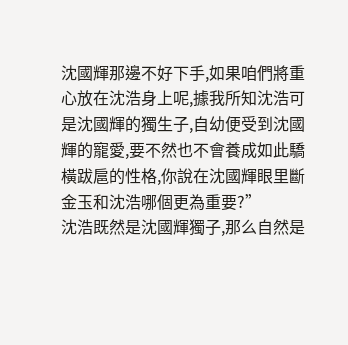沈國輝那邊不好下手,如果咱們將重心放在沈浩身上呢,據我所知沈浩可是沈國輝的獨生子,自幼便受到沈國輝的寵愛,要不然也不會養成如此驕橫跋扈的性格,你說在沈國輝眼里斷金玉和沈浩哪個更為重要?”
沈浩既然是沈國輝獨子,那么自然是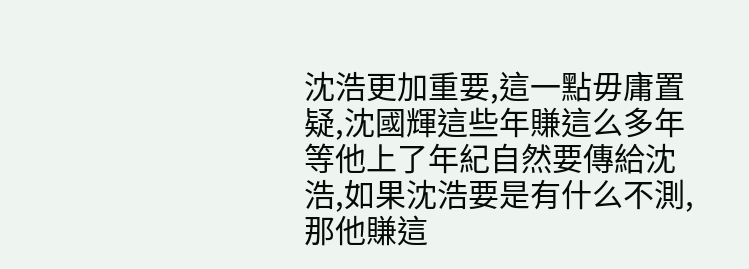沈浩更加重要,這一點毋庸置疑,沈國輝這些年賺這么多年等他上了年紀自然要傳給沈浩,如果沈浩要是有什么不測,那他賺這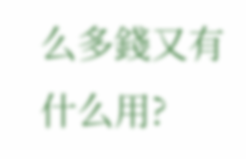么多錢又有什么用?